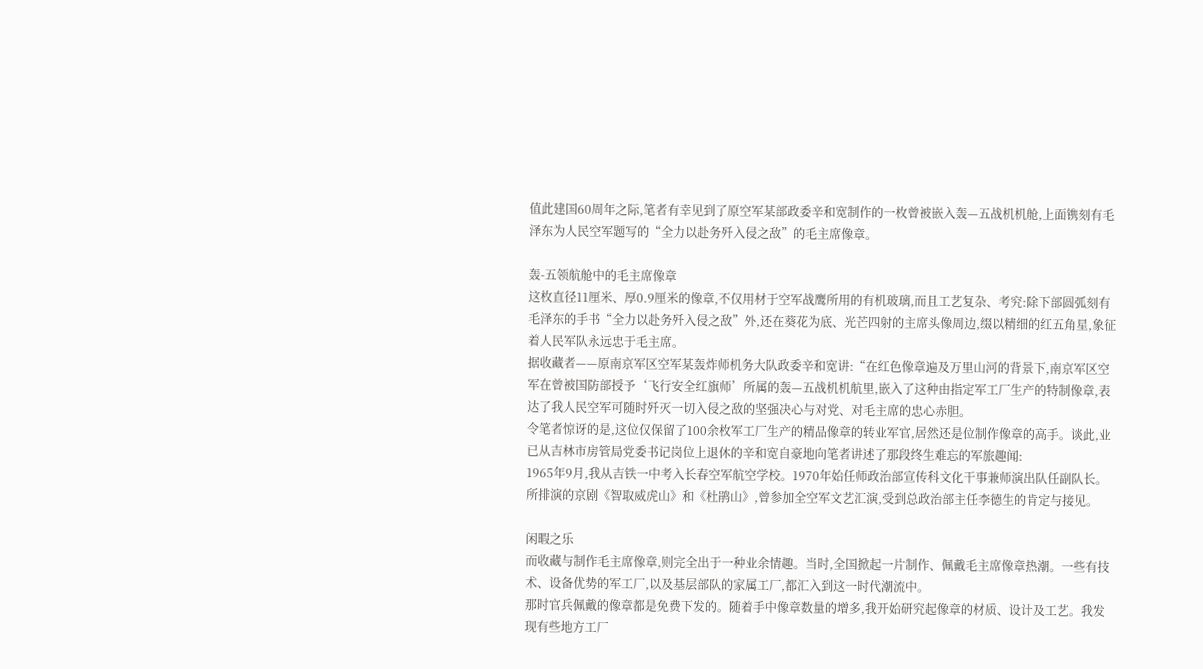值此建国60周年之际,笔者有幸见到了原空军某部政委辛和宽制作的一枚曾被嵌入轰—五战机机舱,上面镌刻有毛泽东为人民空军题写的“全力以赴务歼入侵之敌”的毛主席像章。

轰-五领航舱中的毛主席像章
这枚直径11厘米、厚0.9厘米的像章,不仅用材于空军战鹰所用的有机玻璃,而且工艺复杂、考究:除下部圆弧刻有毛泽东的手书“全力以赴务歼入侵之敌”外,还在葵花为底、光芒四射的主席头像周边,缀以精细的红五角星,象征着人民军队永远忠于毛主席。
据收藏者——原南京军区空军某轰炸师机务大队政委辛和宽讲:“在红色像章遍及万里山河的背景下,南京军区空军在曾被国防部授予‘飞行安全红旗师’所属的轰—五战机机航里,嵌入了这种由指定军工厂生产的特制像章,表达了我人民空军可随时歼灭一切入侵之敌的坚强决心与对党、对毛主席的忠心赤胆。
令笔者惊讶的是,这位仅保留了100余枚军工厂生产的精品像章的转业军官,居然还是位制作像章的高手。谈此,业已从吉林市房管局党委书记岗位上退休的辛和宽自豪地向笔者讲述了那段终生难忘的军旅趣闻:
1965年9月,我从吉铁一中考入长春空军航空学校。1970年始任师政治部宣传科文化干事兼师演出队任副队长。所排演的京剧《智取威虎山》和《杜鹃山》,曾参加全空军文艺汇演,受到总政治部主任李德生的肯定与接见。

闲暇之乐
而收藏与制作毛主席像章,则完全出于一种业余情趣。当时,全国掀起一片制作、佩戴毛主席像章热潮。一些有技术、设备优势的军工厂,以及基层部队的家属工厂,都汇入到这一时代潮流中。
那时官兵佩戴的像章都是免费下发的。随着手中像章数量的增多,我开始研究起像章的材质、设计及工艺。我发现有些地方工厂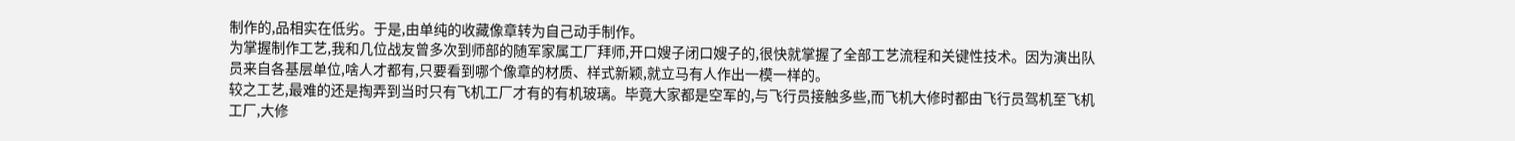制作的,品相实在低劣。于是,由单纯的收藏像章转为自己动手制作。
为掌握制作工艺,我和几位战友曾多次到师部的随军家属工厂拜师,开口嫂子闭口嫂子的,很快就掌握了全部工艺流程和关键性技术。因为演出队员来自各基层单位,啥人才都有,只要看到哪个像章的材质、样式新颖,就立马有人作出一模一样的。
较之工艺,最难的还是掏弄到当时只有飞机工厂才有的有机玻璃。毕竟大家都是空军的,与飞行员接触多些,而飞机大修时都由飞行员驾机至飞机工厂,大修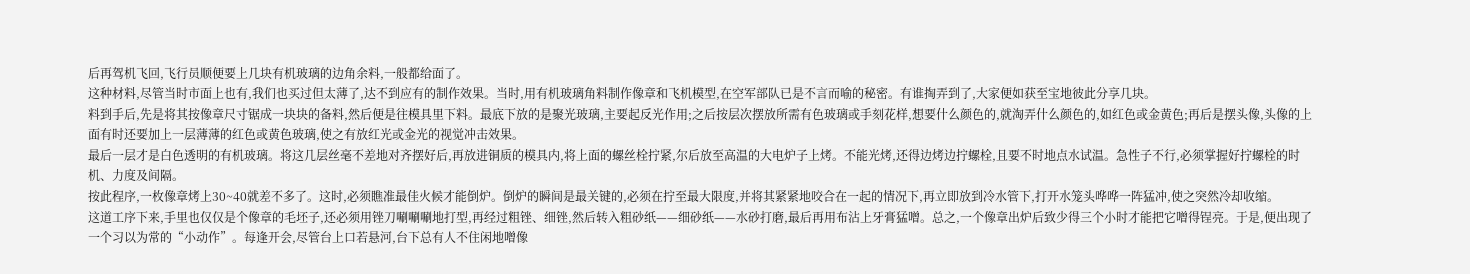后再驾机飞回,飞行员顺便要上几块有机玻璃的边角余料,一般都给面了。
这种材料,尽管当时市面上也有,我们也买过但太薄了,达不到应有的制作效果。当时,用有机玻璃角料制作像章和飞机模型,在空军部队已是不言而喻的秘密。有谁掏弄到了,大家便如获至宝地彼此分享几块。
料到手后,先是将其按像章尺寸锯成一块块的备料,然后便是往模具里下料。最底下放的是聚光玻璃,主要起反光作用;之后按层次摆放所需有色玻璃或手刻花样,想要什么颜色的,就淘弄什么颜色的,如红色或金黄色;再后是摆头像,头像的上面有时还要加上一层薄薄的红色或黄色玻璃,使之有放红光或金光的视觉冲击效果。
最后一层才是白色透明的有机玻璃。将这几层丝毫不差地对齐摆好后,再放进铜质的模具内,将上面的螺丝栓拧紧,尔后放至高温的大电炉子上烤。不能光烤,还得边烤边拧螺栓,且要不时地点水试温。急性子不行,必须掌握好拧螺栓的时机、力度及间隔。
按此程序,一枚像章烤上30~40就差不多了。这时,必须瞧准最佳火候才能倒炉。倒炉的瞬间是最关键的,必须在拧至最大限度,并将其紧紧地咬合在一起的情况下,再立即放到冷水管下,打开水笼头哗哗一阵猛冲,使之突然冷却收缩。
这道工序下来,手里也仅仅是个像章的毛坯子,还必须用锉刀唰唰唰地打型,再经过粗锉、细锉,然后转入粗砂纸——细砂纸——水砂打磨,最后再用布沾上牙膏猛噌。总之,一个像章出炉后致少得三个小时才能把它噌得锃亮。于是,便出现了一个习以为常的“小动作”。每逢开会,尽管台上口若悬河,台下总有人不住闲地噌像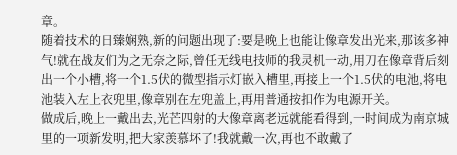章。
随着技术的日臻娴熟,新的问题出现了:要是晚上也能让像章发出光来,那该多神气!就在战友们为之无奈之际,曾任无线电技师的我灵机一动,用刀在像章背后刻出一个小槽,将一个1.5伏的微型指示灯嵌入槽里,再接上一个1.5伏的电池,将电池装入左上衣兜里,像章别在左兜盖上,再用普通按扣作为电源开关。
做成后,晚上一戴出去,光芒四射的大像章离老远就能看得到,一时间成为南京城里的一项新发明,把大家羡慕坏了!我就戴一次,再也不敢戴了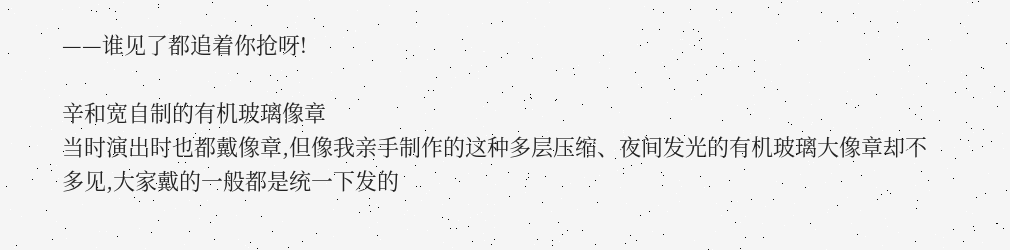——谁见了都追着你抢呀!

辛和宽自制的有机玻璃像章
当时演出时也都戴像章,但像我亲手制作的这种多层压缩、夜间发光的有机玻璃大像章却不多见,大家戴的一般都是统一下发的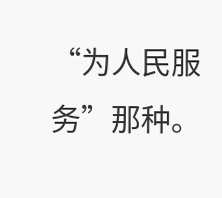“为人民服务”那种。